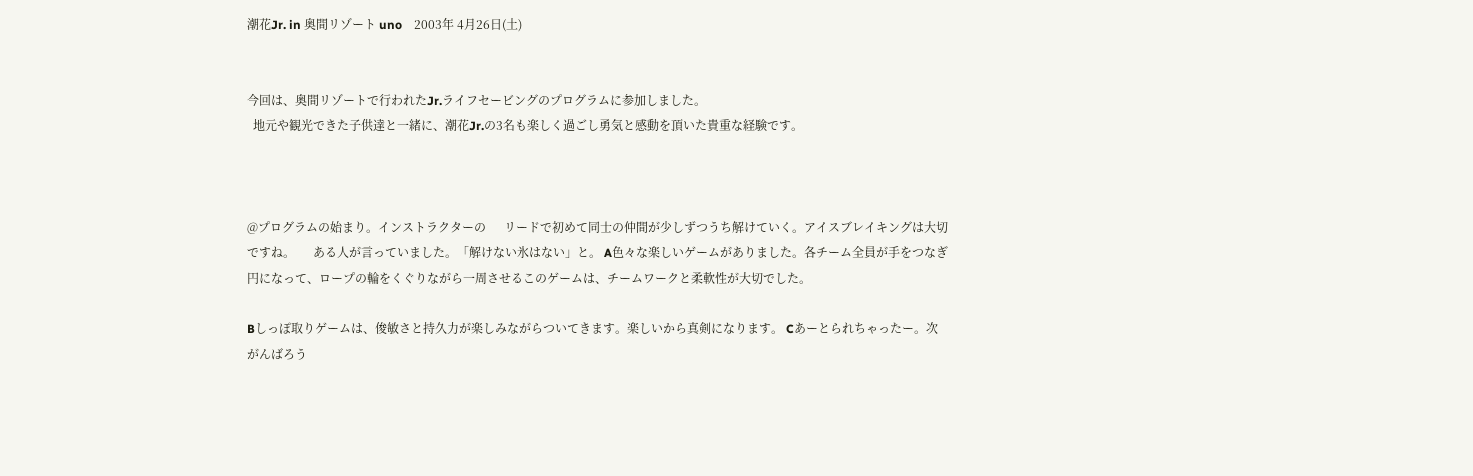潮花Jr. in 奥間リゾート uno    2003年 4月26日(土)


今回は、奥間リゾートで行われたJr.ライフセービングのプログラムに参加しました。
  地元や観光できた子供達と一緒に、潮花Jr.の3名も楽しく過ごし勇気と感動を頂いた貴重な経験です。



@プログラムの始まり。インストラクターの      リードで初めて同士の仲間が少しずつうち解けていく。アイスブレイキングは大切ですね。      ある人が言っていました。「解けない氷はない」と。 A色々な楽しいゲームがありました。各チーム全員が手をつなぎ円になって、ロープの輪をくぐりながら一周させるこのゲームは、チームワークと柔軟性が大切でした。

Bしっぽ取りゲームは、俊敏さと持久力が楽しみながらついてきます。楽しいから真剣になります。 Cあーとられちゃったー。次がんばろう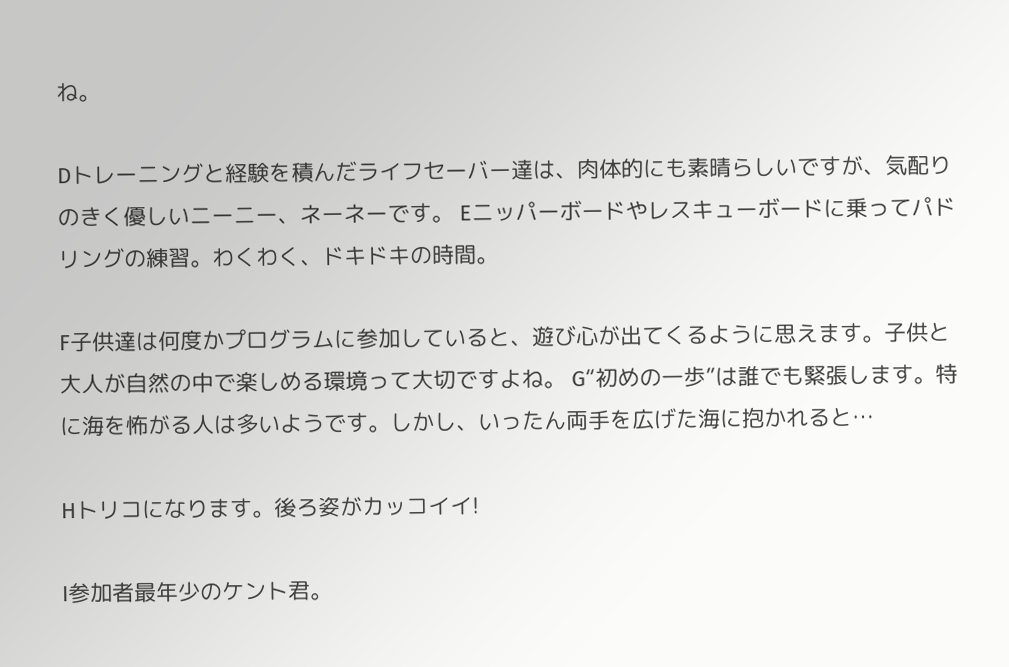ね。

Dトレーニングと経験を積んだライフセーバー達は、肉体的にも素晴らしいですが、気配りのきく優しいニーニー、ネーネーです。 Eニッパーボードやレスキューボードに乗ってパドリングの練習。わくわく、ドキドキの時間。

F子供達は何度かプログラムに参加していると、遊び心が出てくるように思えます。子供と大人が自然の中で楽しめる環境って大切ですよね。 G“初めの一歩”は誰でも緊張します。特に海を怖がる人は多いようです。しかし、いったん両手を広げた海に抱かれると…

Hトリコになります。後ろ姿がカッコイイ!

I参加者最年少のケント君。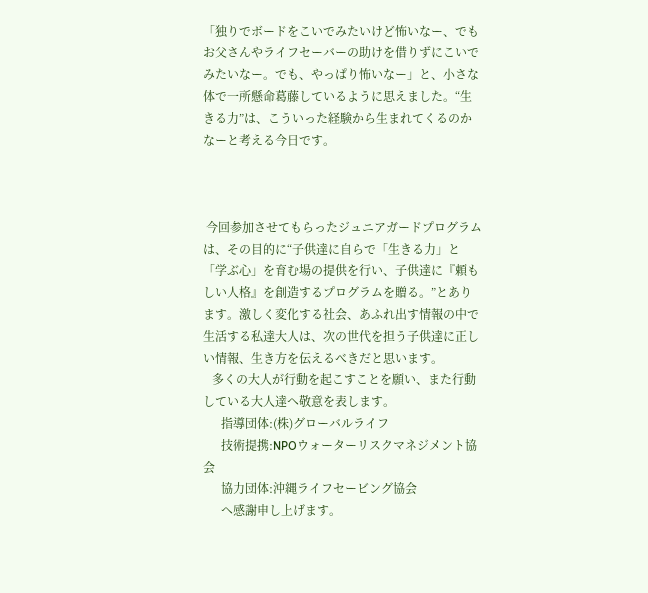「独りでボードをこいでみたいけど怖いなー、でもお父さんやライフセーバーの助けを借りずにこいでみたいなー。でも、やっぱり怖いなー」と、小さな体で一所懸命葛藤しているように思えました。“生きる力”は、こういった経験から生まれてくるのかなーと考える今日です。



 今回参加させてもらったジュニアガードプログラムは、その目的に“子供達に自らで「生きる力」と「学ぶ心」を育む場の提供を行い、子供達に『頼もしい人格』を創造するプログラムを贈る。”とあります。激しく変化する社会、あふれ出す情報の中で生活する私達大人は、次の世代を担う子供達に正しい情報、生き方を伝えるべきだと思います。
   多くの大人が行動を起こすことを願い、また行動している大人達へ敬意を表します。
      指導団体:(株)グローバルライフ
      技術提携:NPOウォーターリスクマネジメント協会
      協力団体:沖縄ライフセービング協会
      へ感謝申し上げます。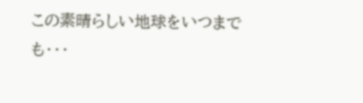この素晴らしい地球をいつまでも・・・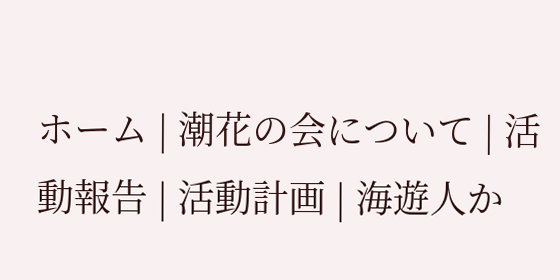ホーム | 潮花の会について | 活動報告 | 活動計画 | 海遊人か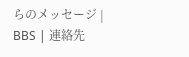らのメッセージ | BBS | 連絡先